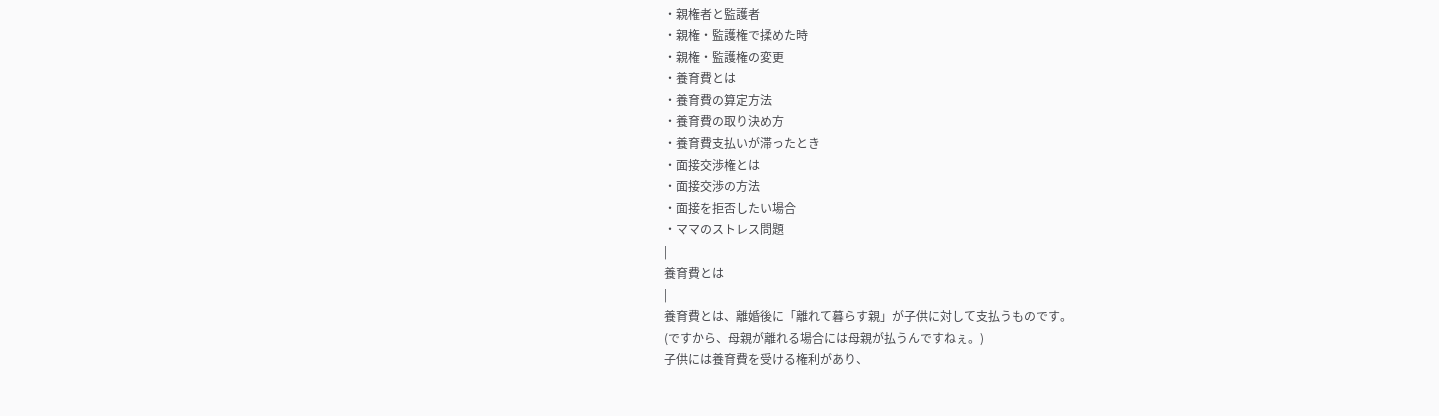・親権者と監護者
・親権・監護権で揉めた時
・親権・監護権の変更
・養育費とは
・養育費の算定方法
・養育費の取り決め方
・養育費支払いが滞ったとき
・面接交渉権とは
・面接交渉の方法
・面接を拒否したい場合
・ママのストレス問題
|
養育費とは
|
養育費とは、離婚後に「離れて暮らす親」が子供に対して支払うものです。
(ですから、母親が離れる場合には母親が払うんですねぇ。)
子供には養育費を受ける権利があり、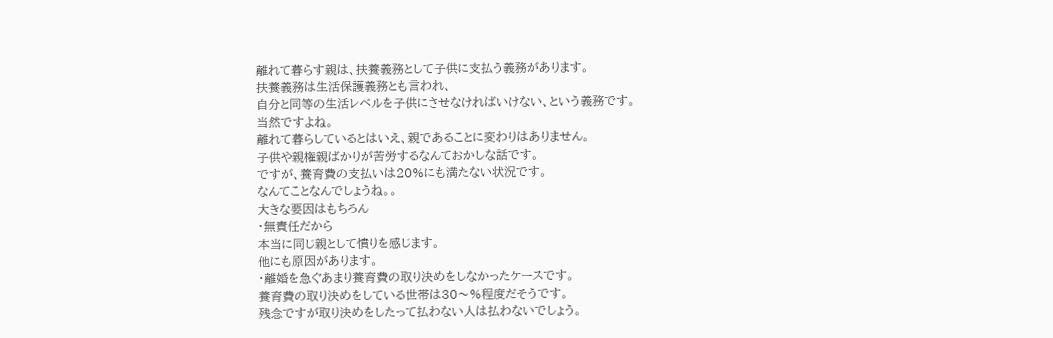離れて暮らす親は、扶養義務として子供に支払う義務があります。
扶養義務は生活保護義務とも言われ、
自分と同等の生活レベルを子供にさせなければいけない、という義務です。
当然ですよね。
離れて暮らしているとはいえ、親であることに変わりはありません。
子供や親権親ばかりが苦労するなんておかしな話です。
ですが、養育費の支払いは20%にも満たない状況です。
なんてことなんでしょうね。。
大きな要因はもちろん
・無責任だから
本当に同じ親として憤りを感じます。
他にも原因があります。
・離婚を急ぐあまり養育費の取り決めをしなかったケースです。
養育費の取り決めをしている世帯は30〜%程度だそうです。
残念ですが取り決めをしたって払わない人は払わないでしょう。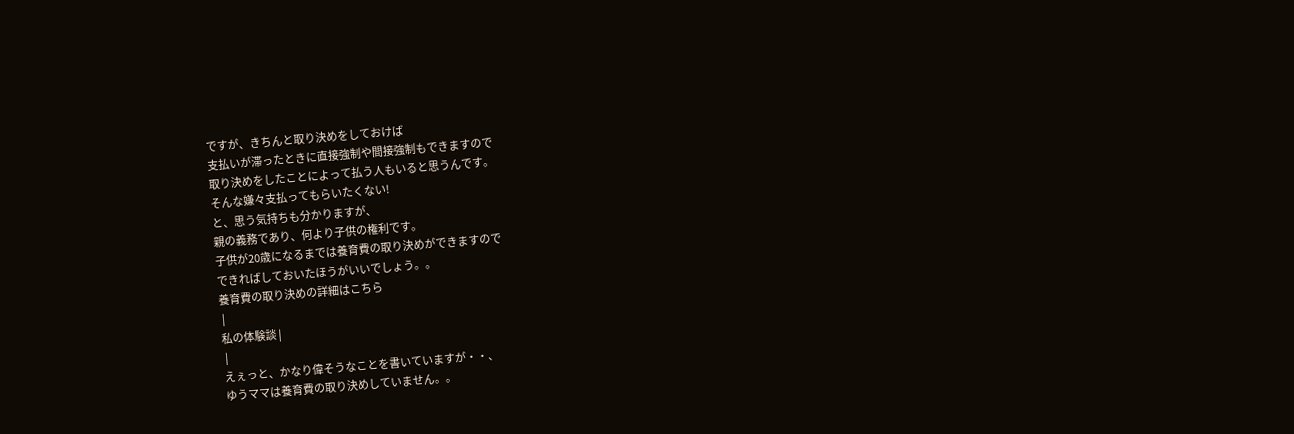ですが、きちんと取り決めをしておけば
支払いが滞ったときに直接強制や間接強制もできますので
取り決めをしたことによって払う人もいると思うんです。
そんな嫌々支払ってもらいたくない!
と、思う気持ちも分かりますが、
親の義務であり、何より子供の権利です。
子供が20歳になるまでは養育費の取り決めができますので
できればしておいたほうがいいでしょう。。
養育費の取り決めの詳細はこちら
 |
私の体験談 |
 |
えぇっと、かなり偉そうなことを書いていますが・・、
ゆうママは養育費の取り決めしていません。。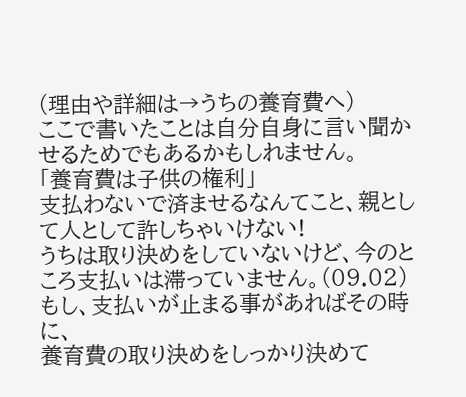(理由や詳細は→うちの養育費へ)
ここで書いたことは自分自身に言い聞かせるためでもあるかもしれません。
「養育費は子供の権利」
支払わないで済ませるなんてこと、親として人として許しちゃいけない!
うちは取り決めをしていないけど、今のところ支払いは滞っていません。(09.02)
もし、支払いが止まる事があればその時に、
養育費の取り決めをしっかり決めて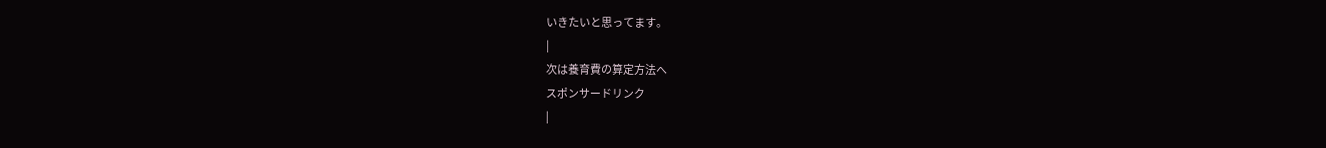いきたいと思ってます。
|
次は養育費の算定方法へ
スポンサードリンク
|